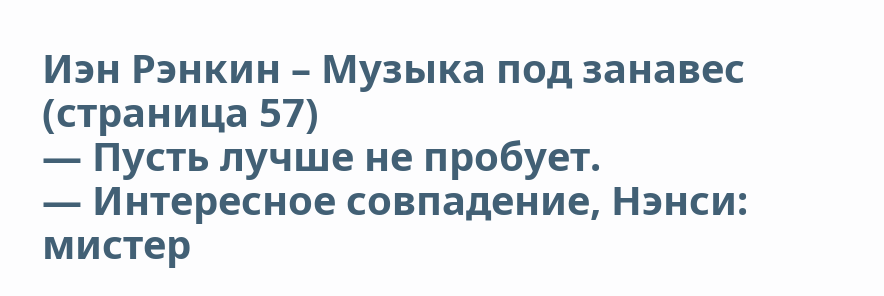Иэн Рэнкин – Музыка под занавес (страница 57)
— Пусть лучше не пробует.
— Интересное совпадение, Нэнси: мистер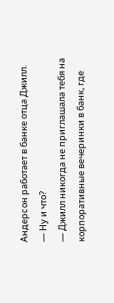Андерсон работает в банке отца Джилл.
— Ну и что?
— Джилл никогда не приглашала тебя на корпоративные вечеринки в банк, где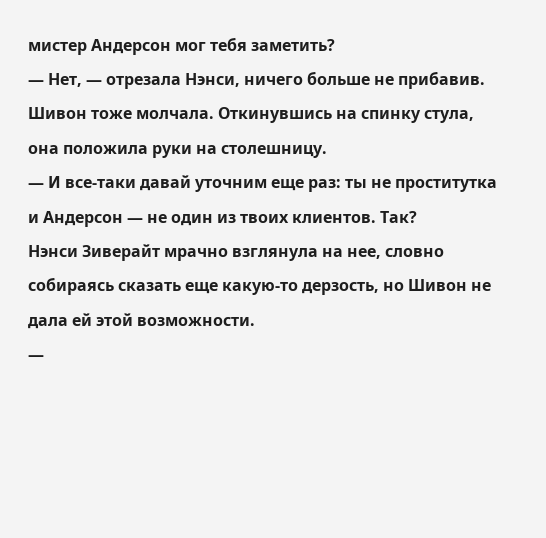мистер Андерсон мог тебя заметить?
— Нет, — отрезала Нэнси, ничего больше не прибавив.
Шивон тоже молчала. Откинувшись на спинку стула, она положила руки на столешницу.
— И все-таки давай уточним еще раз: ты не проститутка и Андерсон — не один из твоих клиентов. Так?
Нэнси Зиверайт мрачно взглянула на нее, словно собираясь сказать еще какую-то дерзость, но Шивон не дала ей этой возможности.
—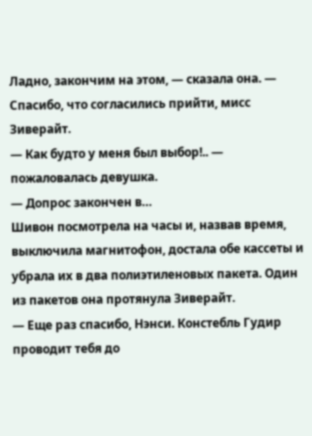Ладно, закончим на этом, — сказала она. — Спасибо, что согласились прийти, мисс Зиверайт.
— Как будто у меня был выбор!.. — пожаловалась девушка.
— Допрос закончен в…
Шивон посмотрела на часы и, назвав время, выключила магнитофон, достала обе кассеты и убрала их в два полиэтиленовых пакета. Один из пакетов она протянула Зиверайт.
— Еще раз спасибо, Нэнси. Констебль Гудир проводит тебя до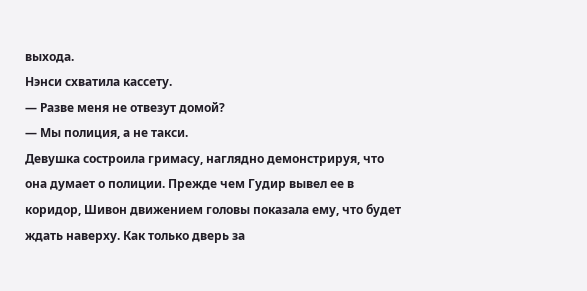выхода.
Нэнси схватила кассету.
— Разве меня не отвезут домой?
— Мы полиция, а не такси.
Девушка состроила гримасу, наглядно демонстрируя, что она думает о полиции. Прежде чем Гудир вывел ее в коридор, Шивон движением головы показала ему, что будет ждать наверху. Как только дверь за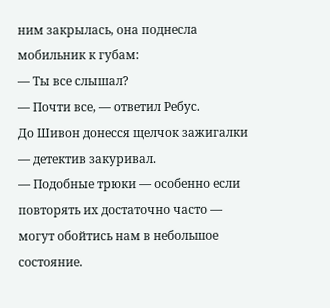ним закрылась, она поднесла мобильник к губам:
— Ты все слышал?
— Почти все, — ответил Ребус.
До Шивон донесся щелчок зажигалки — детектив закуривал.
— Подобные трюки — особенно если повторять их достаточно часто — могут обойтись нам в небольшое состояние.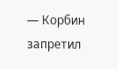— Корбин запретил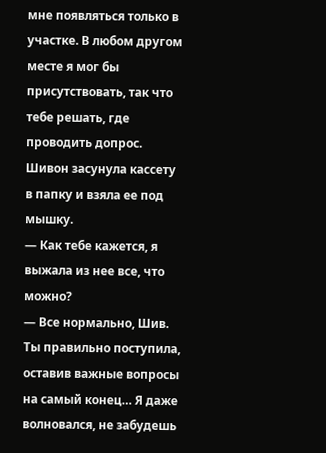мне появляться только в участке. В любом другом месте я мог бы присутствовать, так что тебе решать, где проводить допрос.
Шивон засунула кассету в папку и взяла ее под мышку.
— Как тебе кажется, я выжала из нее все, что можно?
— Все нормально, Шив. Ты правильно поступила, оставив важные вопросы на самый конец… Я даже волновался, не забудешь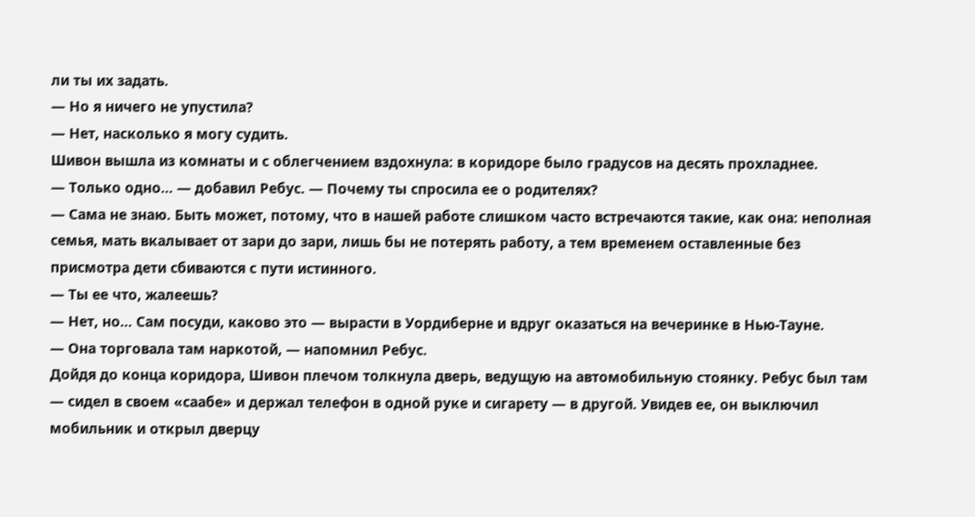ли ты их задать.
— Но я ничего не упустила?
— Нет, насколько я могу судить.
Шивон вышла из комнаты и с облегчением вздохнула: в коридоре было градусов на десять прохладнее.
— Только одно… — добавил Ребус. — Почему ты спросила ее о родителях?
— Сама не знаю. Быть может, потому, что в нашей работе слишком часто встречаются такие, как она: неполная семья, мать вкалывает от зари до зари, лишь бы не потерять работу, а тем временем оставленные без присмотра дети сбиваются с пути истинного.
— Ты ее что, жалеешь?
— Нет, но… Сам посуди, каково это — вырасти в Уордиберне и вдруг оказаться на вечеринке в Нью-Тауне.
— Она торговала там наркотой, — напомнил Ребус.
Дойдя до конца коридора, Шивон плечом толкнула дверь, ведущую на автомобильную стоянку. Ребус был там — сидел в своем «саабе» и держал телефон в одной руке и сигарету — в другой. Увидев ее, он выключил мобильник и открыл дверцу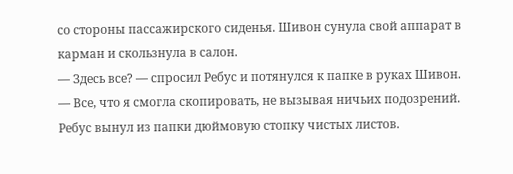со стороны пассажирского сиденья. Шивон сунула свой аппарат в карман и скользнула в салон.
— Здесь все? — спросил Ребус и потянулся к папке в руках Шивон.
— Все, что я смогла скопировать, не вызывая ничьих подозрений.
Ребус вынул из папки дюймовую стопку чистых листов.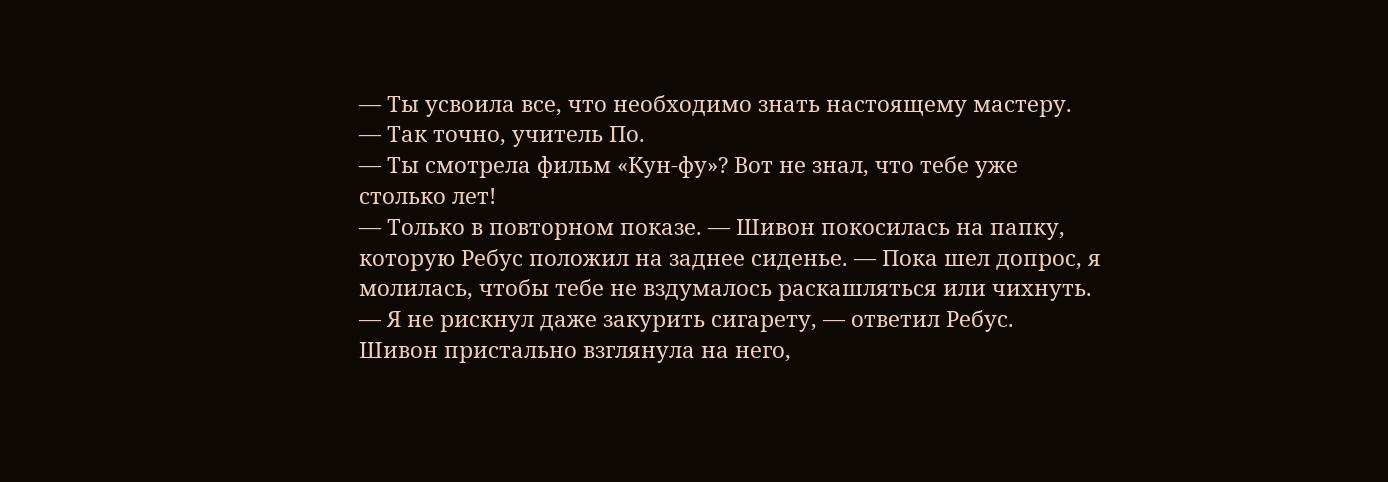— Ты усвоила все, что необходимо знать настоящему мастеру.
— Так точно, учитель По.
— Ты смотрела фильм «Кун-фу»? Вот не знал, что тебе уже столько лет!
— Только в повторном показе. — Шивон покосилась на папку, которую Ребус положил на заднее сиденье. — Пока шел допрос, я молилась, чтобы тебе не вздумалось раскашляться или чихнуть.
— Я не рискнул даже закурить сигарету, — ответил Ребус.
Шивон пристально взглянула на него,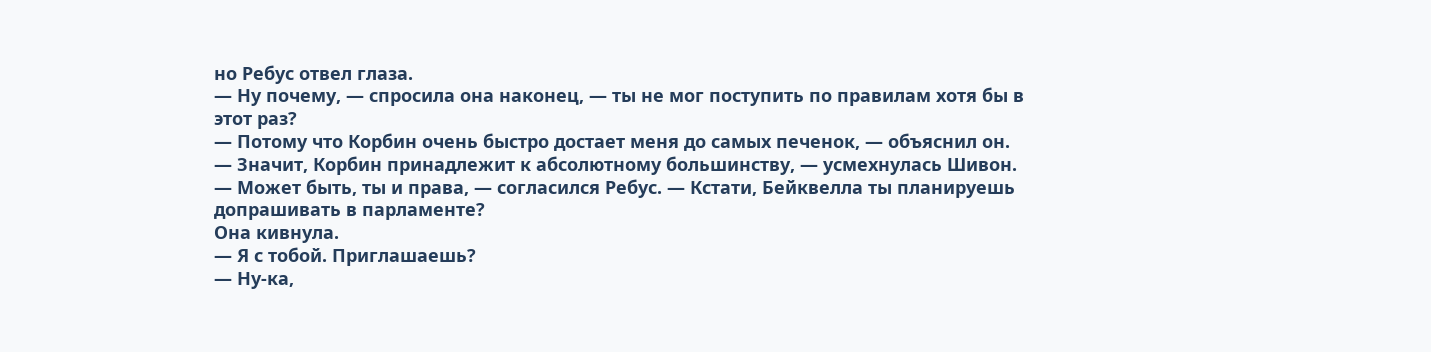но Ребус отвел глаза.
— Ну почему, — спросила она наконец, — ты не мог поступить по правилам хотя бы в этот раз?
— Потому что Корбин очень быстро достает меня до самых печенок, — объяснил он.
— Значит, Корбин принадлежит к абсолютному большинству, — усмехнулась Шивон.
— Может быть, ты и права, — согласился Ребус. — Кстати, Бейквелла ты планируешь допрашивать в парламенте?
Она кивнула.
— Я с тобой. Приглашаешь?
— Ну-ка,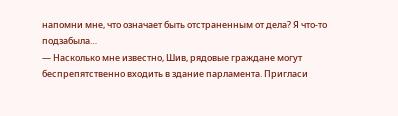напомни мне, что означает быть отстраненным от дела? Я что-то подзабыла…
— Насколько мне известно, Шив, рядовые граждане могут беспрепятственно входить в здание парламента. Пригласи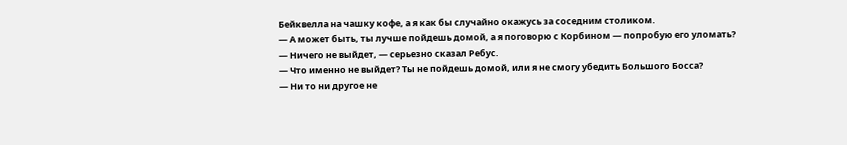Бейквелла на чашку кофе, а я как бы случайно окажусь за соседним столиком.
— А может быть, ты лучше пойдешь домой, а я поговорю с Корбином — попробую его уломать?
— Ничего не выйдет, — серьезно сказал Ребус.
— Что именно не выйдет? Ты не пойдешь домой, или я не смогу убедить Большого Босса?
— Ни то ни другое не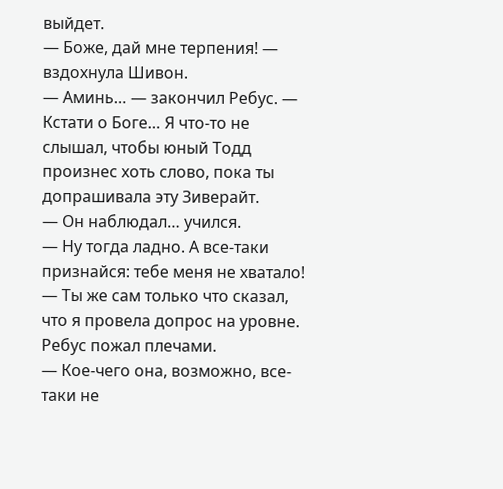выйдет.
— Боже, дай мне терпения! — вздохнула Шивон.
— Аминь… — закончил Ребус. — Кстати о Боге… Я что-то не слышал, чтобы юный Тодд произнес хоть слово, пока ты допрашивала эту Зиверайт.
— Он наблюдал… учился.
— Ну тогда ладно. А все-таки признайся: тебе меня не хватало!
— Ты же сам только что сказал, что я провела допрос на уровне.
Ребус пожал плечами.
— Кое-чего она, возможно, все-таки не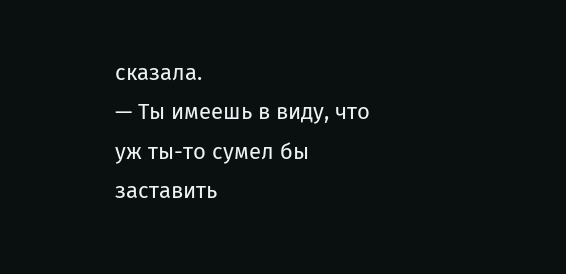сказала.
— Ты имеешь в виду, что уж ты-то сумел бы заставить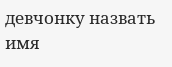девчонку назвать имя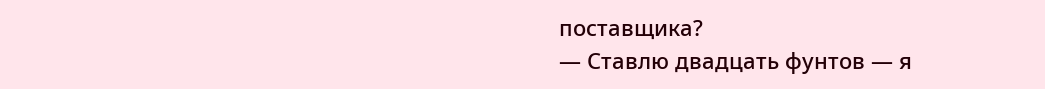поставщика?
— Ставлю двадцать фунтов — я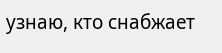узнаю, кто снабжает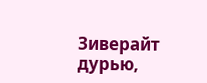Зиверайт дурью,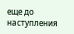еще до наступления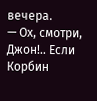вечера.
— Ох, смотри, Джон!.. Если Корбин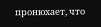пронюхает, что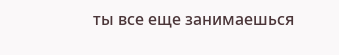ты все еще занимаешься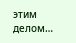этим делом…